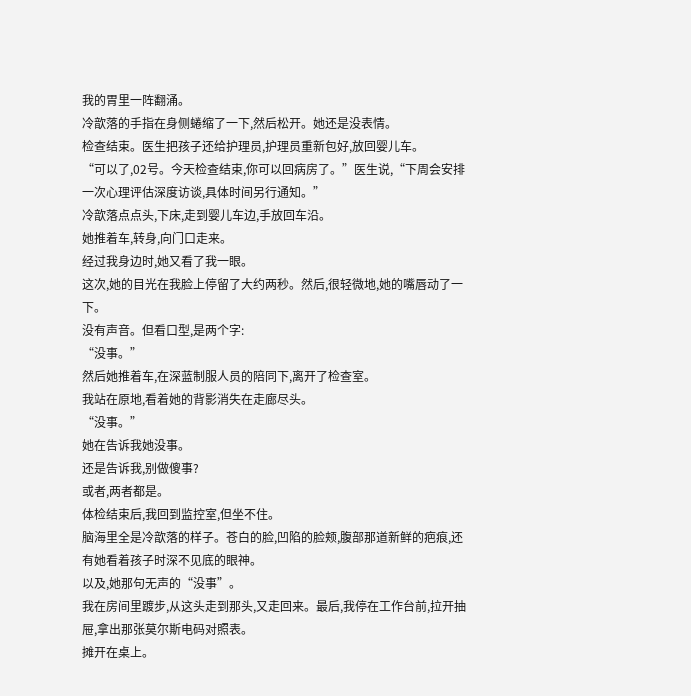我的胃里一阵翻涌。
冷歆落的手指在身侧蜷缩了一下,然后松开。她还是没表情。
检查结束。医生把孩子还给护理员,护理员重新包好,放回婴儿车。
“可以了,02号。今天检查结束,你可以回病房了。”医生说,“下周会安排一次心理评估深度访谈,具体时间另行通知。”
冷歆落点点头,下床,走到婴儿车边,手放回车沿。
她推着车,转身,向门口走来。
经过我身边时,她又看了我一眼。
这次,她的目光在我脸上停留了大约两秒。然后,很轻微地,她的嘴唇动了一下。
没有声音。但看口型,是两个字:
“没事。”
然后她推着车,在深蓝制服人员的陪同下,离开了检查室。
我站在原地,看着她的背影消失在走廊尽头。
“没事。”
她在告诉我她没事。
还是告诉我,别做傻事?
或者,两者都是。
体检结束后,我回到监控室,但坐不住。
脑海里全是冷歆落的样子。苍白的脸,凹陷的脸颊,腹部那道新鲜的疤痕,还有她看着孩子时深不见底的眼神。
以及,她那句无声的“没事”。
我在房间里踱步,从这头走到那头,又走回来。最后,我停在工作台前,拉开抽屉,拿出那张莫尔斯电码对照表。
摊开在桌上。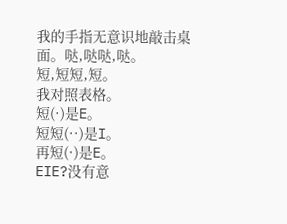我的手指无意识地敲击桌面。哒,哒哒,哒。
短,短短,短。
我对照表格。
短(·)是E。
短短(··)是I。
再短(·)是E。
EIE?没有意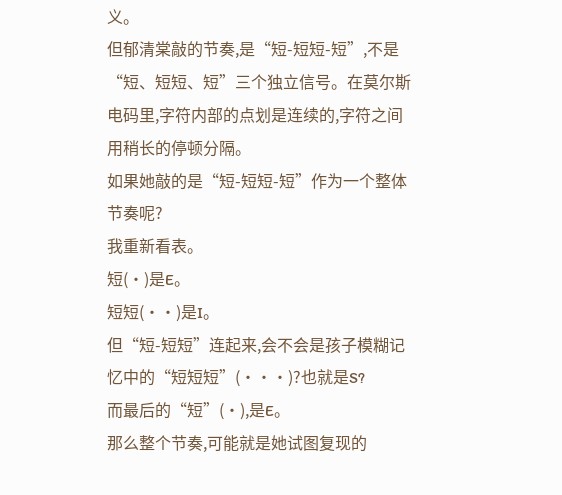义。
但郁清棠敲的节奏,是“短-短短-短”,不是“短、短短、短”三个独立信号。在莫尔斯电码里,字符内部的点划是连续的,字符之间用稍长的停顿分隔。
如果她敲的是“短-短短-短”作为一个整体节奏呢?
我重新看表。
短(·)是E。
短短(··)是I。
但“短-短短”连起来,会不会是孩子模糊记忆中的“短短短”(···)?也就是S?
而最后的“短”(·),是E。
那么整个节奏,可能就是她试图复现的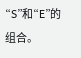“S”和“E”的组合。